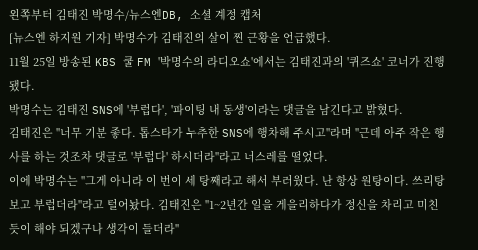왼쪽부터 김태진 박명수/뉴스엔DB, 소셜 계정 캡처
[뉴스엔 하지원 기자] 박명수가 김태진의 살이 찐 근황을 언급했다.
11월 25일 방송된 KBS 쿨 FM '박명수의 라디오쇼'에서는 김태진과의 '퀴즈쇼' 코너가 진행됐다.
박명수는 김태진 SNS에 '부럽다', '파이팅 내 동생'이라는 댓글을 남긴다고 밝혔다.
김태진은 "너무 기분 좋다. 톱스타가 누추한 SNS에 행차해 주시고"라며 "근데 아주 작은 행사를 하는 것조차 댓글로 '부럽다' 하시더라"라고 너스레를 떨었다.
이에 박명수는 "그게 아니라 이 번이 세 탕째라고 해서 부러웠다. 난 항상 원탕이다. 쓰리탕 보고 부럽더라"라고 털어놨다. 김태진은 "1~2년간 일을 게을리하다가 정신을 차리고 미친 듯이 해야 되겠구나 생각이 들더라"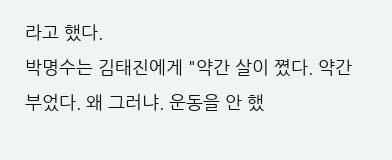라고 했다.
박명수는 김태진에게 "약간 살이 쪘다. 약간 부었다. 왜 그러냐. 운동을 안 했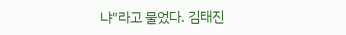냐"라고 물었다. 김태진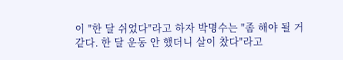이 "한 달 쉬었다"라고 하자 박명수는 "좀 해야 될 거 같다. 한 달 운동 안 했더니 살이 찼다"라고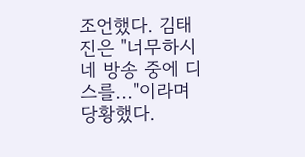조언했다. 김태진은 "너무하시네 방송 중에 디스를..."이라며 당황했다.